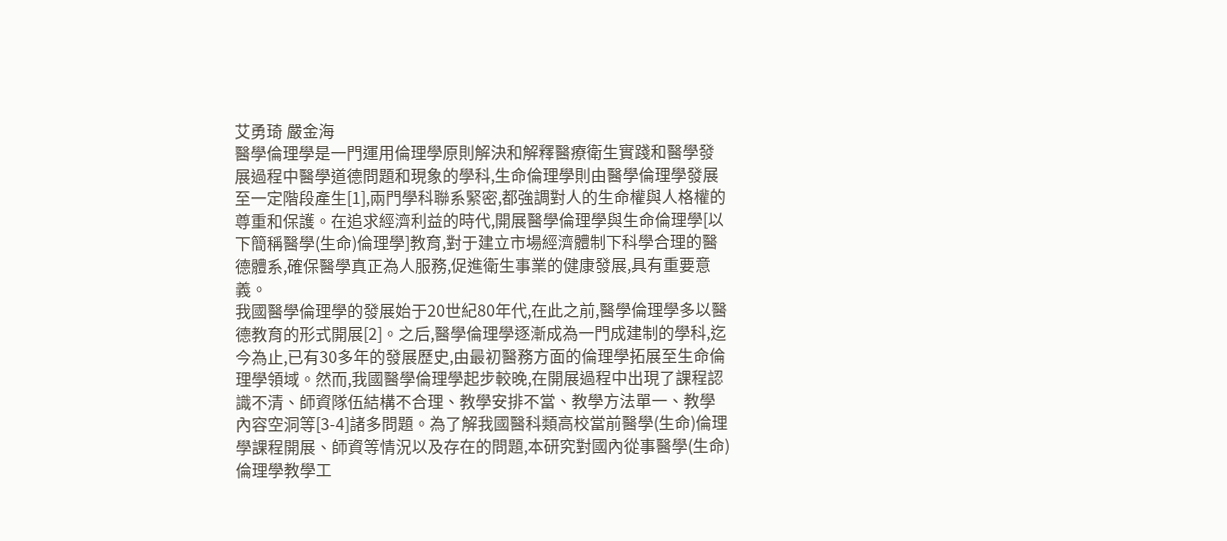艾勇琦 嚴金海
醫學倫理學是一門運用倫理學原則解決和解釋醫療衛生實踐和醫學發展過程中醫學道德問題和現象的學科,生命倫理學則由醫學倫理學發展至一定階段產生[1],兩門學科聯系緊密,都強調對人的生命權與人格權的尊重和保護。在追求經濟利益的時代,開展醫學倫理學與生命倫理學[以下簡稱醫學(生命)倫理學]教育,對于建立市場經濟體制下科學合理的醫德體系,確保醫學真正為人服務,促進衛生事業的健康發展,具有重要意義。
我國醫學倫理學的發展始于20世紀80年代,在此之前,醫學倫理學多以醫德教育的形式開展[2]。之后,醫學倫理學逐漸成為一門成建制的學科,迄今為止,已有30多年的發展歷史,由最初醫務方面的倫理學拓展至生命倫理學領域。然而,我國醫學倫理學起步較晚,在開展過程中出現了課程認識不清、師資隊伍結構不合理、教學安排不當、教學方法單一、教學內容空洞等[3-4]諸多問題。為了解我國醫科類高校當前醫學(生命)倫理學課程開展、師資等情況以及存在的問題,本研究對國內從事醫學(生命)倫理學教學工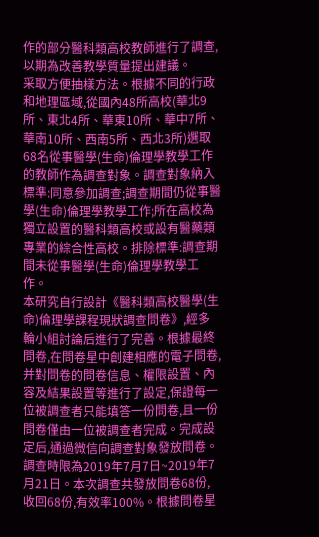作的部分醫科類高校教師進行了調查,以期為改善教學質量提出建議。
采取方便抽樣方法。根據不同的行政和地理區域,從國內48所高校(華北9所、東北4所、華東10所、華中7所、華南10所、西南5所、西北3所)選取68名從事醫學(生命)倫理學教學工作的教師作為調查對象。調查對象納入標準:同意參加調查;調查期間仍從事醫學(生命)倫理學教學工作;所在高校為獨立設置的醫科類高校或設有醫藥類專業的綜合性高校。排除標準:調查期間未從事醫學(生命)倫理學教學工作。
本研究自行設計《醫科類高校醫學(生命)倫理學課程現狀調查問卷》,經多輪小組討論后進行了完善。根據最終問卷,在問卷星中創建相應的電子問卷,并對問卷的問卷信息、權限設置、內容及結果設置等進行了設定,保證每一位被調查者只能填答一份問卷,且一份問卷僅由一位被調查者完成。完成設定后,通過微信向調查對象發放問卷。調查時限為2019年7月7日~2019年7月21日。本次調查共發放問卷68份,收回68份,有效率100%。根據問卷星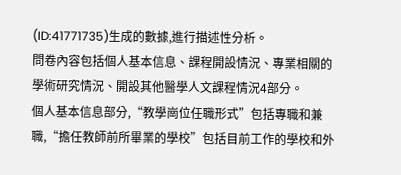(ID:41771735)生成的數據,進行描述性分析。
問卷內容包括個人基本信息、課程開設情況、專業相關的學術研究情況、開設其他醫學人文課程情況4部分。
個人基本信息部分,“教學崗位任職形式”包括專職和兼職,“擔任教師前所畢業的學校”包括目前工作的學校和外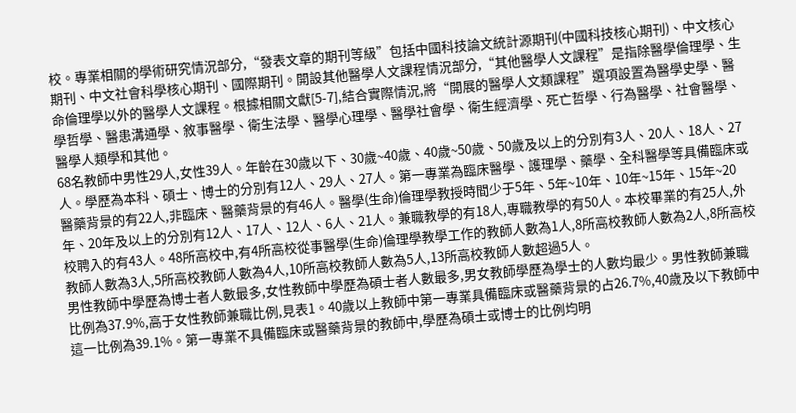校。專業相關的學術研究情況部分,“發表文章的期刊等級”包括中國科技論文統計源期刊(中國科技核心期刊)、中文核心期刊、中文社會科學核心期刊、國際期刊。開設其他醫學人文課程情況部分,“其他醫學人文課程”是指除醫學倫理學、生命倫理學以外的醫學人文課程。根據相關文獻[5-7],結合實際情況,將“開展的醫學人文類課程”選項設置為醫學史學、醫學哲學、醫患溝通學、敘事醫學、衛生法學、醫學心理學、醫學社會學、衛生經濟學、死亡哲學、行為醫學、社會醫學、醫學人類學和其他。
68名教師中男性29人,女性39人。年齡在30歲以下、30歲~40歲、40歲~50歲、50歲及以上的分別有3人、20人、18人、27人。學歷為本科、碩士、博士的分別有12人、29人、27人。第一專業為臨床醫學、護理學、藥學、全科醫學等具備臨床或醫藥背景的有22人,非臨床、醫藥背景的有46人。醫學(生命)倫理學教授時間少于5年、5年~10年、10年~15年、15年~20年、20年及以上的分別有12人、17人、12人、6人、21人。兼職教學的有18人,專職教學的有50人。本校畢業的有25人,外校聘入的有43人。48所高校中,有4所高校從事醫學(生命)倫理學教學工作的教師人數為1人,8所高校教師人數為2人,8所高校教師人數為3人,5所高校教師人數為4人,10所高校教師人數為5人,13所高校教師人數超過5人。
男性教師中學歷為博士者人數最多,女性教師中學歷為碩士者人數最多,男女教師學歷為學士的人數均最少。男性教師兼職比例為37.9%,高于女性教師兼職比例,見表1。40歲以上教師中第一專業具備臨床或醫藥背景的占26.7%,40歲及以下教師中這一比例為39.1%。第一專業不具備臨床或醫藥背景的教師中,學歷為碩士或博士的比例均明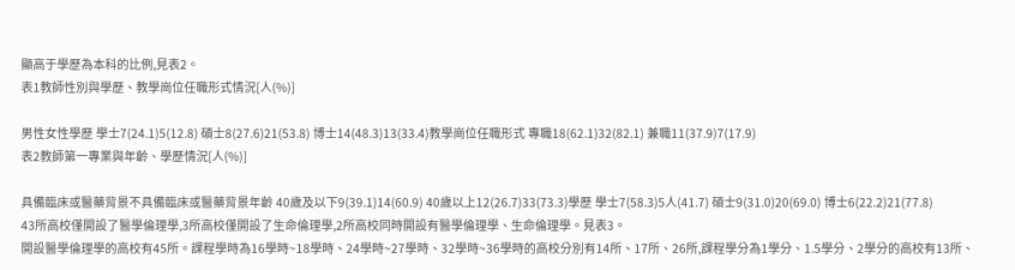顯高于學歷為本科的比例,見表2。
表1教師性別與學歷、教學崗位任職形式情況[人(%)]

男性女性學歷 學士7(24.1)5(12.8) 碩士8(27.6)21(53.8) 博士14(48.3)13(33.4)教學崗位任職形式 專職18(62.1)32(82.1) 兼職11(37.9)7(17.9)
表2教師第一專業與年齡、學歷情況[人(%)]

具備臨床或醫藥背景不具備臨床或醫藥背景年齡 40歲及以下9(39.1)14(60.9) 40歲以上12(26.7)33(73.3)學歷 學士7(58.3)5人(41.7) 碩士9(31.0)20(69.0) 博士6(22.2)21(77.8)
43所高校僅開設了醫學倫理學,3所高校僅開設了生命倫理學,2所高校同時開設有醫學倫理學、生命倫理學。見表3。
開設醫學倫理學的高校有45所。課程學時為16學時~18學時、24學時~27學時、32學時~36學時的高校分別有14所、17所、26所,課程學分為1學分、1.5學分、2學分的高校有13所、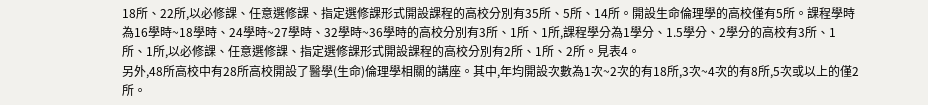18所、22所,以必修課、任意選修課、指定選修課形式開設課程的高校分別有35所、5所、14所。開設生命倫理學的高校僅有5所。課程學時為16學時~18學時、24學時~27學時、32學時~36學時的高校分別有3所、1所、1所,課程學分為1學分、1.5學分、2學分的高校有3所、1所、1所,以必修課、任意選修課、指定選修課形式開設課程的高校分別有2所、1所、2所。見表4。
另外,48所高校中有28所高校開設了醫學(生命)倫理學相關的講座。其中,年均開設次數為1次~2次的有18所,3次~4次的有8所,5次或以上的僅2所。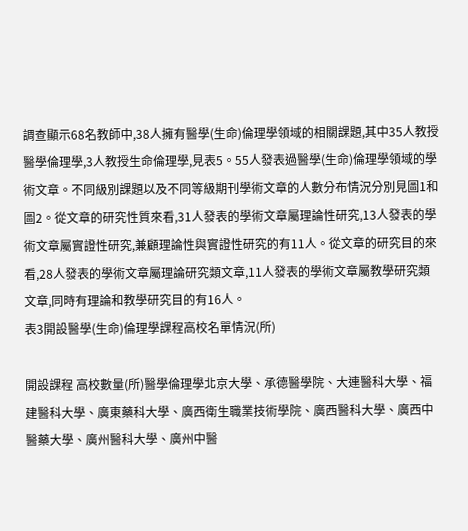調查顯示68名教師中,38人擁有醫學(生命)倫理學領域的相關課題,其中35人教授醫學倫理學,3人教授生命倫理學,見表5。55人發表過醫學(生命)倫理學領域的學術文章。不同級別課題以及不同等級期刊學術文章的人數分布情況分別見圖1和圖2。從文章的研究性質來看,31人發表的學術文章屬理論性研究,13人發表的學術文章屬實證性研究,兼顧理論性與實證性研究的有11人。從文章的研究目的來看,28人發表的學術文章屬理論研究類文章,11人發表的學術文章屬教學研究類文章,同時有理論和教學研究目的有16人。
表3開設醫學(生命)倫理學課程高校名單情況(所)

開設課程 高校數量(所)醫學倫理學北京大學、承德醫學院、大連醫科大學、福建醫科大學、廣東藥科大學、廣西衛生職業技術學院、廣西醫科大學、廣西中醫藥大學、廣州醫科大學、廣州中醫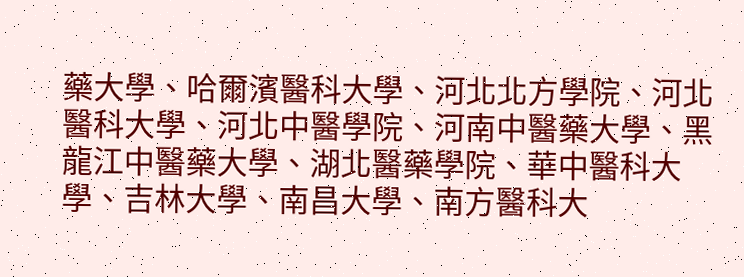藥大學、哈爾濱醫科大學、河北北方學院、河北醫科大學、河北中醫學院、河南中醫藥大學、黑龍江中醫藥大學、湖北醫藥學院、華中醫科大學、吉林大學、南昌大學、南方醫科大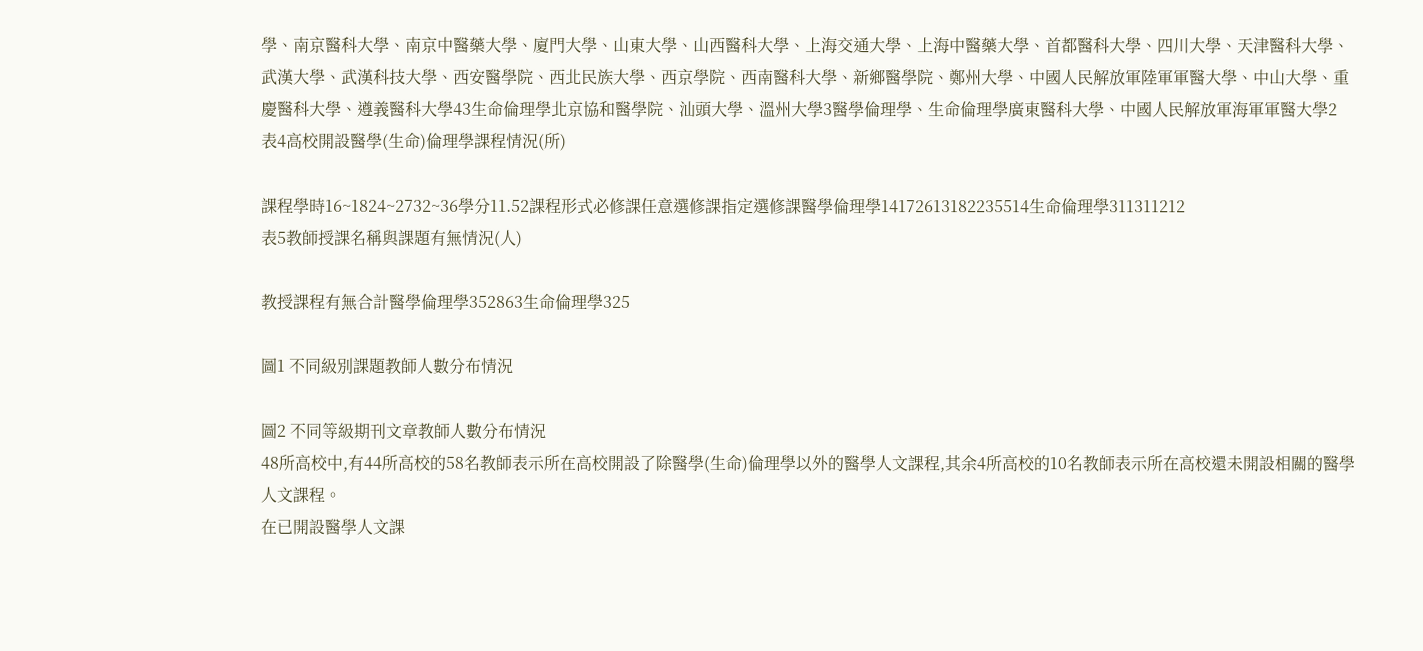學、南京醫科大學、南京中醫藥大學、廈門大學、山東大學、山西醫科大學、上海交通大學、上海中醫藥大學、首都醫科大學、四川大學、天津醫科大學、武漢大學、武漢科技大學、西安醫學院、西北民族大學、西京學院、西南醫科大學、新鄉醫學院、鄭州大學、中國人民解放軍陸軍軍醫大學、中山大學、重慶醫科大學、遵義醫科大學43生命倫理學北京協和醫學院、汕頭大學、溫州大學3醫學倫理學、生命倫理學廣東醫科大學、中國人民解放軍海軍軍醫大學2
表4高校開設醫學(生命)倫理學課程情況(所)

課程學時16~1824~2732~36學分11.52課程形式必修課任意選修課指定選修課醫學倫理學14172613182235514生命倫理學311311212
表5教師授課名稱與課題有無情況(人)

教授課程有無合計醫學倫理學352863生命倫理學325

圖1 不同級別課題教師人數分布情況

圖2 不同等級期刊文章教師人數分布情況
48所高校中,有44所高校的58名教師表示所在高校開設了除醫學(生命)倫理學以外的醫學人文課程,其余4所高校的10名教師表示所在高校還未開設相關的醫學人文課程。
在已開設醫學人文課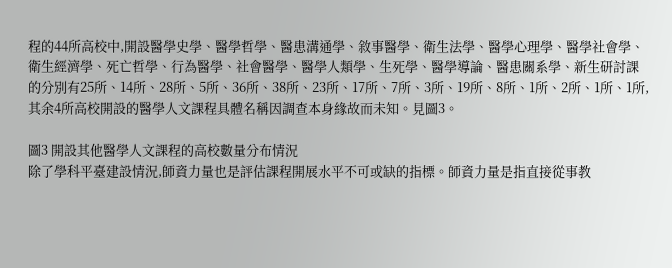程的44所高校中,開設醫學史學、醫學哲學、醫患溝通學、敘事醫學、衛生法學、醫學心理學、醫學社會學、衛生經濟學、死亡哲學、行為醫學、社會醫學、醫學人類學、生死學、醫學導論、醫患關系學、新生研討課的分別有25所、14所、28所、5所、36所、38所、23所、17所、7所、3所、19所、8所、1所、2所、1所、1所,其余4所高校開設的醫學人文課程具體名稱因調查本身緣故而未知。見圖3。

圖3 開設其他醫學人文課程的高校數量分布情況
除了學科平臺建設情況,師資力量也是評估課程開展水平不可或缺的指標。師資力量是指直接從事教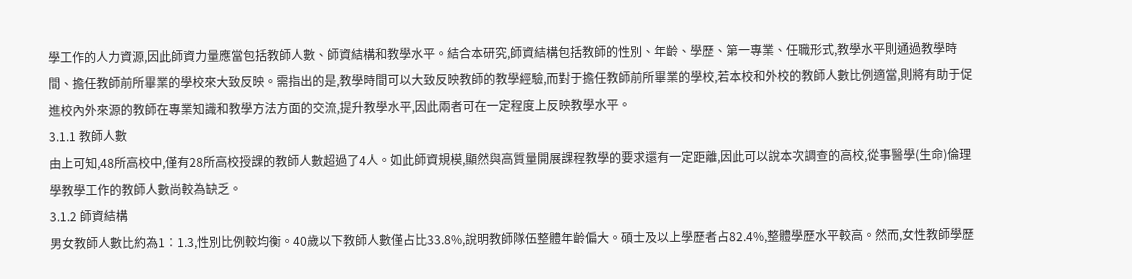學工作的人力資源,因此師資力量應當包括教師人數、師資結構和教學水平。結合本研究,師資結構包括教師的性別、年齡、學歷、第一專業、任職形式,教學水平則通過教學時間、擔任教師前所畢業的學校來大致反映。需指出的是,教學時間可以大致反映教師的教學經驗,而對于擔任教師前所畢業的學校,若本校和外校的教師人數比例適當,則將有助于促進校內外來源的教師在專業知識和教學方法方面的交流,提升教學水平,因此兩者可在一定程度上反映教學水平。
3.1.1 教師人數
由上可知,48所高校中,僅有28所高校授課的教師人數超過了4人。如此師資規模,顯然與高質量開展課程教學的要求還有一定距離,因此可以說本次調查的高校,從事醫學(生命)倫理學教學工作的教師人數尚較為缺乏。
3.1.2 師資結構
男女教師人數比約為1∶1.3,性別比例較均衡。40歲以下教師人數僅占比33.8%,說明教師隊伍整體年齡偏大。碩士及以上學歷者占82.4%,整體學歷水平較高。然而,女性教師學歷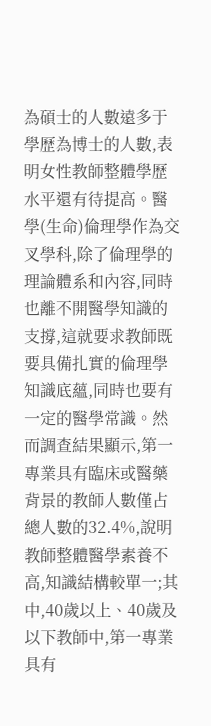為碩士的人數遠多于學歷為博士的人數,表明女性教師整體學歷水平還有待提高。醫學(生命)倫理學作為交叉學科,除了倫理學的理論體系和內容,同時也離不開醫學知識的支撐,這就要求教師既要具備扎實的倫理學知識底蘊,同時也要有一定的醫學常識。然而調查結果顯示,第一專業具有臨床或醫藥背景的教師人數僅占總人數的32.4%,說明教師整體醫學素養不高,知識結構較單一;其中,40歲以上、40歲及以下教師中,第一專業具有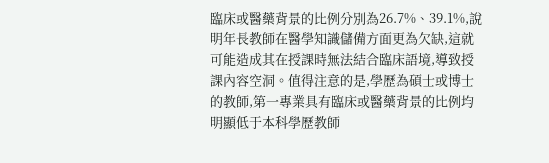臨床或醫藥背景的比例分別為26.7%、39.1%,說明年長教師在醫學知識儲備方面更為欠缺,這就可能造成其在授課時無法結合臨床語境,導致授課內容空洞。值得注意的是,學歷為碩士或博士的教師,第一專業具有臨床或醫藥背景的比例均明顯低于本科學歷教師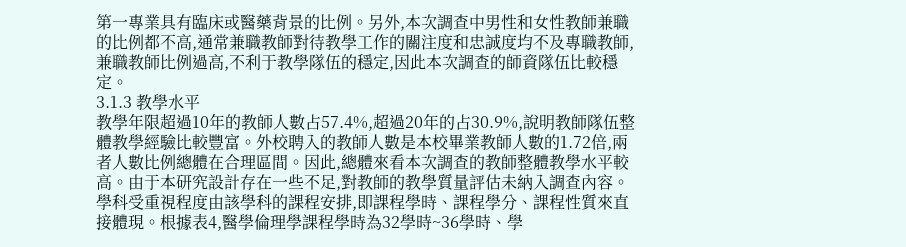第一專業具有臨床或醫藥背景的比例。另外,本次調查中男性和女性教師兼職的比例都不高,通常兼職教師對待教學工作的關注度和忠誠度均不及專職教師,兼職教師比例過高,不利于教學隊伍的穩定,因此本次調查的師資隊伍比較穩定。
3.1.3 教學水平
教學年限超過10年的教師人數占57.4%,超過20年的占30.9%,說明教師隊伍整體教學經驗比較豐富。外校聘入的教師人數是本校畢業教師人數的1.72倍,兩者人數比例總體在合理區間。因此,總體來看本次調查的教師整體教學水平較高。由于本研究設計存在一些不足,對教師的教學質量評估未納入調查內容。
學科受重視程度由該學科的課程安排,即課程學時、課程學分、課程性質來直接體現。根據表4,醫學倫理學課程學時為32學時~36學時、學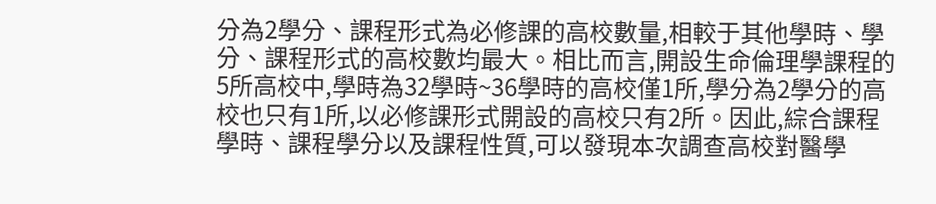分為2學分、課程形式為必修課的高校數量,相較于其他學時、學分、課程形式的高校數均最大。相比而言,開設生命倫理學課程的5所高校中,學時為32學時~36學時的高校僅1所,學分為2學分的高校也只有1所,以必修課形式開設的高校只有2所。因此,綜合課程學時、課程學分以及課程性質,可以發現本次調查高校對醫學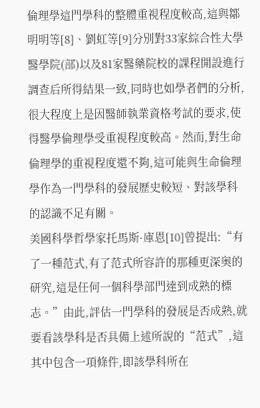倫理學這門學科的整體重視程度較高,這與鄒明明等[8]、劉虹等[9]分別對33家綜合性大學醫學院(部)以及81家醫藥院校的課程開設進行調查后所得結果一致,同時也如學者們的分析,很大程度上是因醫師執業資格考試的要求,使得醫學倫理學受重視程度較高。然而,對生命倫理學的重視程度還不夠,這可能與生命倫理學作為一門學科的發展歷史較短、對該學科的認識不足有關。
美國科學哲學家托馬斯·庫恩[10]曾提出:“有了一種范式,有了范式所容許的那種更深奧的研究,這是任何一個科學部門達到成熟的標志。”由此,評估一門學科的發展是否成熟,就要看該學科是否具備上述所說的“范式”,這其中包含一項條件,即該學科所在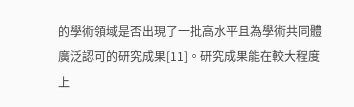的學術領域是否出現了一批高水平且為學術共同體廣泛認可的研究成果[11]。研究成果能在較大程度上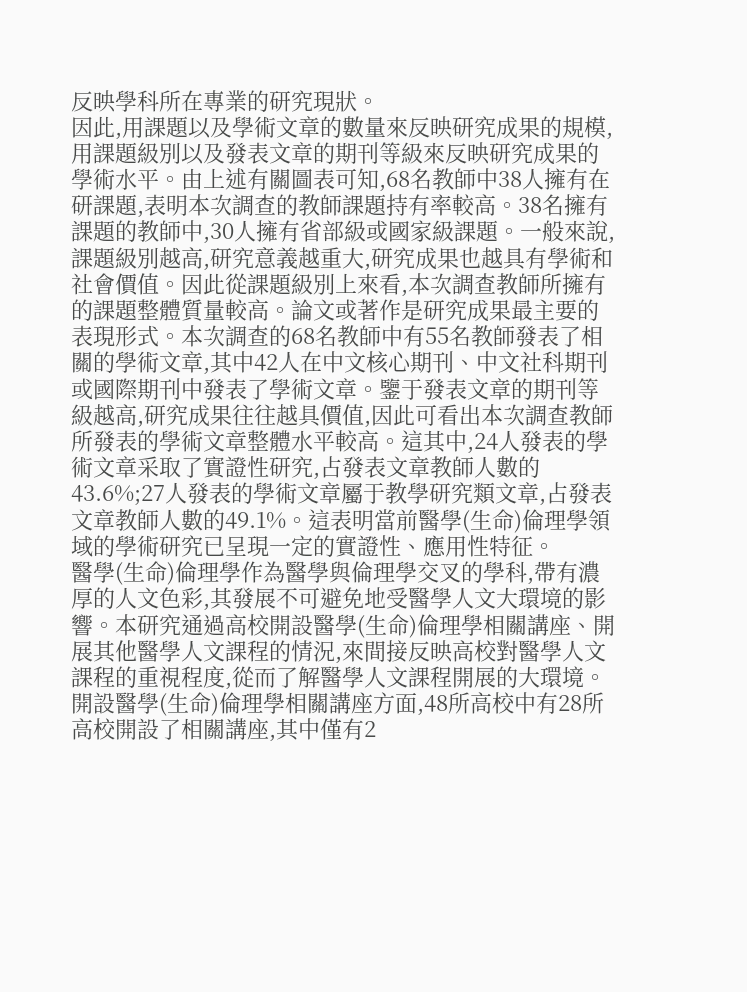反映學科所在專業的研究現狀。
因此,用課題以及學術文章的數量來反映研究成果的規模,用課題級別以及發表文章的期刊等級來反映研究成果的學術水平。由上述有關圖表可知,68名教師中38人擁有在研課題,表明本次調查的教師課題持有率較高。38名擁有課題的教師中,30人擁有省部級或國家級課題。一般來說,課題級別越高,研究意義越重大,研究成果也越具有學術和社會價值。因此從課題級別上來看,本次調查教師所擁有的課題整體質量較高。論文或著作是研究成果最主要的表現形式。本次調查的68名教師中有55名教師發表了相關的學術文章,其中42人在中文核心期刊、中文社科期刊或國際期刊中發表了學術文章。鑒于發表文章的期刊等級越高,研究成果往往越具價值,因此可看出本次調查教師所發表的學術文章整體水平較高。這其中,24人發表的學術文章采取了實證性研究,占發表文章教師人數的43.6%;27人發表的學術文章屬于教學研究類文章,占發表文章教師人數的49.1%。這表明當前醫學(生命)倫理學領域的學術研究已呈現一定的實證性、應用性特征。
醫學(生命)倫理學作為醫學與倫理學交叉的學科,帶有濃厚的人文色彩,其發展不可避免地受醫學人文大環境的影響。本研究通過高校開設醫學(生命)倫理學相關講座、開展其他醫學人文課程的情況,來間接反映高校對醫學人文課程的重視程度,從而了解醫學人文課程開展的大環境。
開設醫學(生命)倫理學相關講座方面,48所高校中有28所高校開設了相關講座,其中僅有2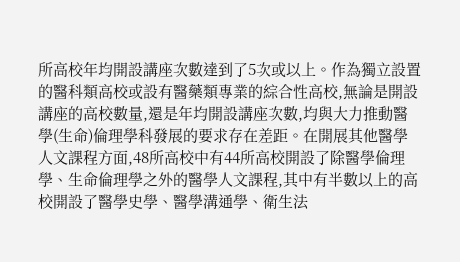所高校年均開設講座次數達到了5次或以上。作為獨立設置的醫科類高校或設有醫藥類專業的綜合性高校,無論是開設講座的高校數量,還是年均開設講座次數,均與大力推動醫學(生命)倫理學科發展的要求存在差距。在開展其他醫學人文課程方面,48所高校中有44所高校開設了除醫學倫理學、生命倫理學之外的醫學人文課程,其中有半數以上的高校開設了醫學史學、醫學溝通學、衛生法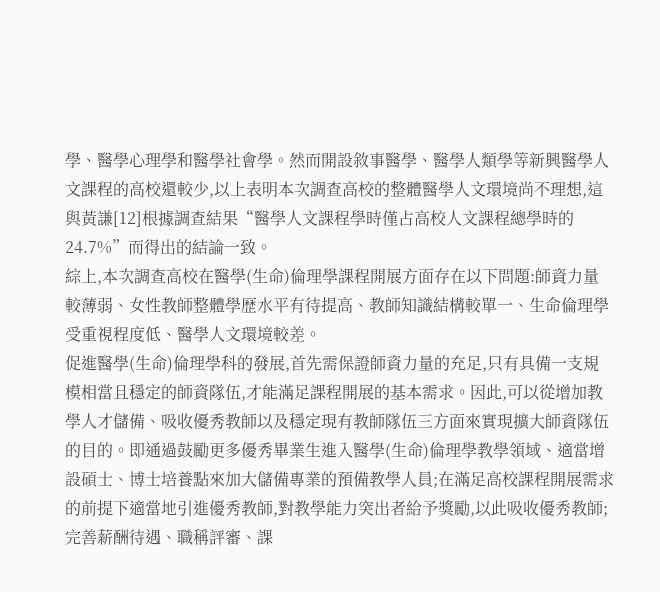學、醫學心理學和醫學社會學。然而開設敘事醫學、醫學人類學等新興醫學人文課程的高校還較少,以上表明本次調查高校的整體醫學人文環境尚不理想,這與黃謙[12]根據調查結果“醫學人文課程學時僅占高校人文課程總學時的24.7%”而得出的結論一致。
綜上,本次調查高校在醫學(生命)倫理學課程開展方面存在以下問題:師資力量較薄弱、女性教師整體學歷水平有待提高、教師知識結構較單一、生命倫理學受重視程度低、醫學人文環境較差。
促進醫學(生命)倫理學科的發展,首先需保證師資力量的充足,只有具備一支規模相當且穩定的師資隊伍,才能滿足課程開展的基本需求。因此,可以從增加教學人才儲備、吸收優秀教師以及穩定現有教師隊伍三方面來實現擴大師資隊伍的目的。即通過鼓勵更多優秀畢業生進入醫學(生命)倫理學教學領域、適當增設碩士、博士培養點來加大儲備專業的預備教學人員;在滿足高校課程開展需求的前提下適當地引進優秀教師,對教學能力突出者給予獎勵,以此吸收優秀教師;完善薪酬待遇、職稱評審、課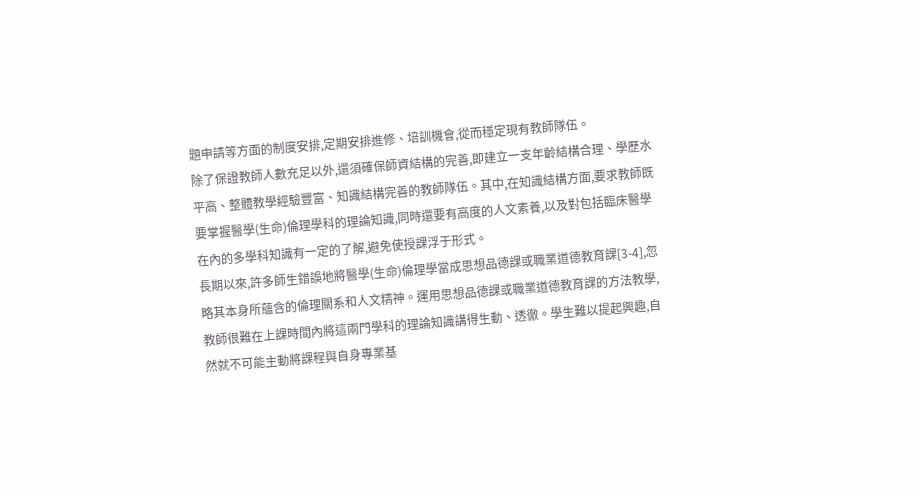題申請等方面的制度安排,定期安排進修、培訓機會,從而穩定現有教師隊伍。
除了保證教師人數充足以外,還須確保師資結構的完善,即建立一支年齡結構合理、學歷水平高、整體教學經驗豐富、知識結構完善的教師隊伍。其中,在知識結構方面,要求教師既要掌握醫學(生命)倫理學科的理論知識,同時還要有高度的人文素養,以及對包括臨床醫學在內的多學科知識有一定的了解,避免使授課浮于形式。
長期以來,許多師生錯誤地將醫學(生命)倫理學當成思想品德課或職業道德教育課[3-4],忽略其本身所蘊含的倫理關系和人文精神。運用思想品德課或職業道德教育課的方法教學,教師很難在上課時間內將這兩門學科的理論知識講得生動、透徹。學生難以提起興趣,自然就不可能主動將課程與自身專業基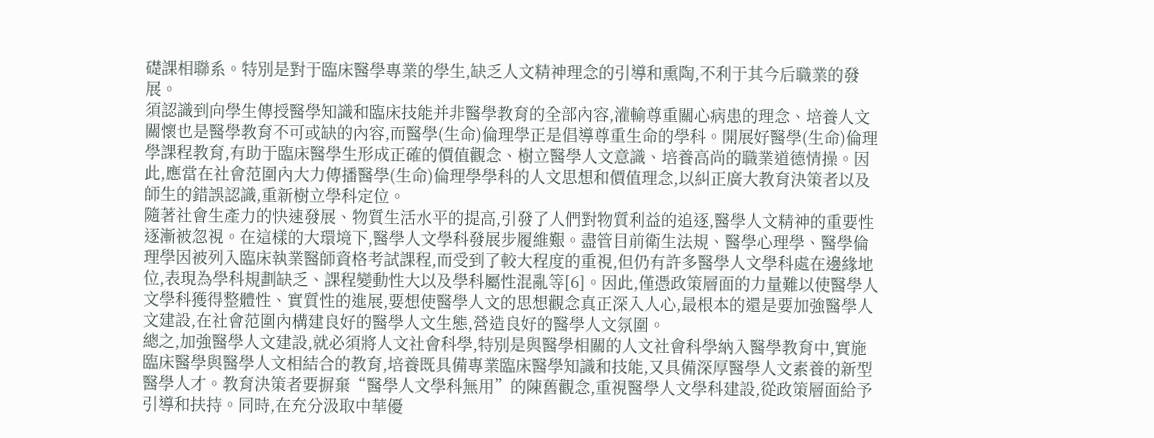礎課相聯系。特別是對于臨床醫學專業的學生,缺乏人文精神理念的引導和熏陶,不利于其今后職業的發展。
須認識到向學生傳授醫學知識和臨床技能并非醫學教育的全部內容,灌輸尊重關心病患的理念、培養人文關懷也是醫學教育不可或缺的內容,而醫學(生命)倫理學正是倡導尊重生命的學科。開展好醫學(生命)倫理學課程教育,有助于臨床醫學生形成正確的價值觀念、樹立醫學人文意識、培養高尚的職業道德情操。因此,應當在社會范圍內大力傳播醫學(生命)倫理學學科的人文思想和價值理念,以糾正廣大教育決策者以及師生的錯誤認識,重新樹立學科定位。
隨著社會生產力的快速發展、物質生活水平的提高,引發了人們對物質利益的追逐,醫學人文精神的重要性逐漸被忽視。在這樣的大環境下,醫學人文學科發展步履維艱。盡管目前衛生法規、醫學心理學、醫學倫理學因被列入臨床執業醫師資格考試課程,而受到了較大程度的重視,但仍有許多醫學人文學科處在邊緣地位,表現為學科規劃缺乏、課程變動性大以及學科屬性混亂等[6]。因此,僅憑政策層面的力量難以使醫學人文學科獲得整體性、實質性的進展,要想使醫學人文的思想觀念真正深入人心,最根本的還是要加強醫學人文建設,在社會范圍內構建良好的醫學人文生態,營造良好的醫學人文氛圍。
總之,加強醫學人文建設,就必須將人文社會科學,特別是與醫學相關的人文社會科學納入醫學教育中,實施臨床醫學與醫學人文相結合的教育,培養既具備專業臨床醫學知識和技能,又具備深厚醫學人文素養的新型醫學人才。教育決策者要摒棄“醫學人文學科無用”的陳舊觀念,重視醫學人文學科建設,從政策層面給予引導和扶持。同時,在充分汲取中華優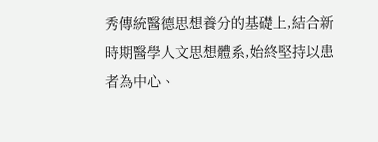秀傳統醫德思想養分的基礎上,結合新時期醫學人文思想體系,始終堅持以患者為中心、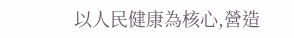以人民健康為核心,營造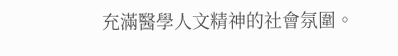充滿醫學人文精神的社會氛圍。